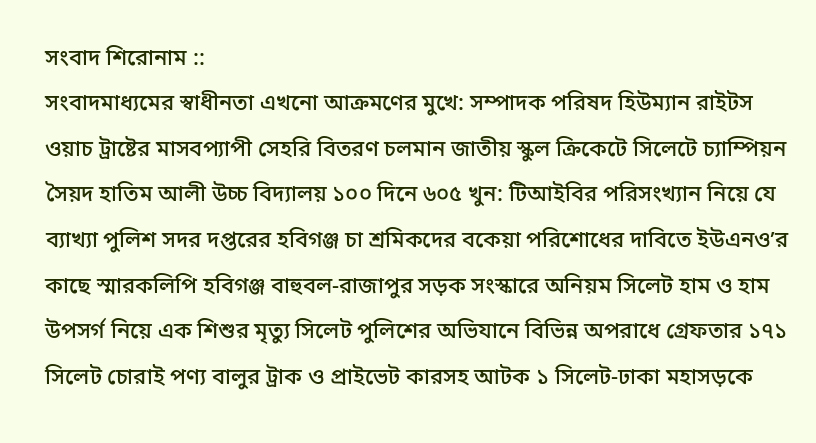সংবাদ শিরোনাম ::
সংবাদমাধ্যমের স্বাধীনতা এখনো আক্রমণের মুখে: সম্পাদক পরিষদ হিউম্যান রাইটস ওয়াচ ট্রাষ্টের মাসবপ্যাপী সেহরি বিতরণ চলমান জাতীয় স্কুল ক্রিকেটে সিলেটে চ্যাম্পিয়ন সৈয়দ হাতিম আলী উচ্চ বিদ্যালয় ১০০ দিনে ৬০৫ খুন: টিআইবির পরিসংখ্যান নিয়ে যে ব্যাখ্যা পুলিশ সদর দপ্তরের হবিগঞ্জ চা শ্রমিকদের বকেয়া পরিশোধের দাবিতে ইউএনও’র কাছে স্মারকলিপি হবিগঞ্জ বাহুবল-রাজাপুর সড়ক সংস্কারে অনিয়ম সিলেট হাম ও হাম উপসর্গ নিয়ে এক শিশুর মৃত্যু সিলেট পুলিশের অভিযানে বিভিন্ন অপরাধে গ্রেফতার ১৭১ সিলেট চোরাই পণ্য বালুর ট্রাক ও প্রাইভেট কারসহ আটক ১ সিলেট-ঢাকা মহাসড়কে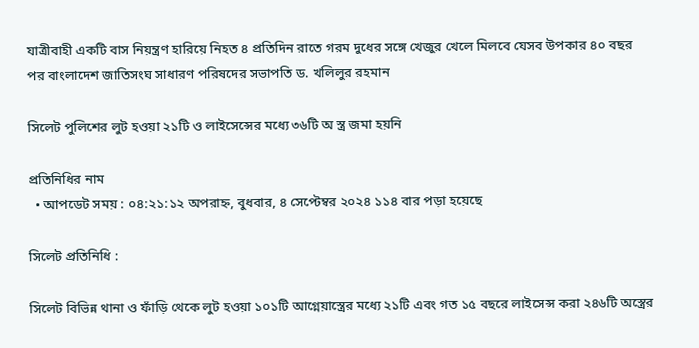যাত্রীবাহী একটি বাস নিয়ন্ত্রণ হারিয়ে নিহত ৪ প্রতিদিন রাতে গরম দুধের সঙ্গে খেজুর খেলে মিলবে যেসব উপকার ৪০ বছর পর বাংলাদেশ জাতিসংঘ সাধারণ পরিষদের সভাপতি ড. খলিলুর রহমান

সিলেট পুলিশের লুট হওয়া ২১টি ও লাইসেন্সের মধ্যে ৩৬টি অ স্ত্র জমা হয়নি

প্রতিনিধির নাম
  • আপডেট সময় : ০৪:২১:১২ অপরাহ্ন, বুধবার, ৪ সেপ্টেম্বর ২০২৪ ১১৪ বার পড়া হয়েছে

সিলেট প্রতিনিধি :

সিলেট বিভিন্ন থানা ও ফাঁড়ি থেকে লুট হওয়া ১০১টি আগ্নেয়াস্ত্রের মধ্যে ২১টি এবং গত ১৫ বছরে লাইসেন্স করা ২৪৬টি অস্ত্রের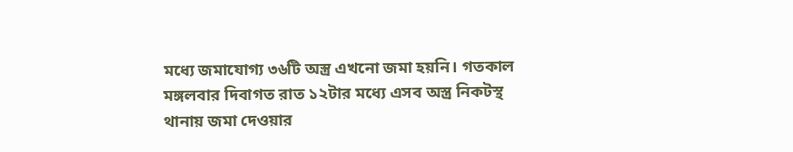মধ্যে জমাযোগ্য ৩৬টি অস্ত্র এখনো জমা হয়নি। গতকাল মঙ্গলবার দিবাগত রাত ১২টার মধ্যে এসব অস্ত্র নিকটস্থ থানায় জমা দেওয়ার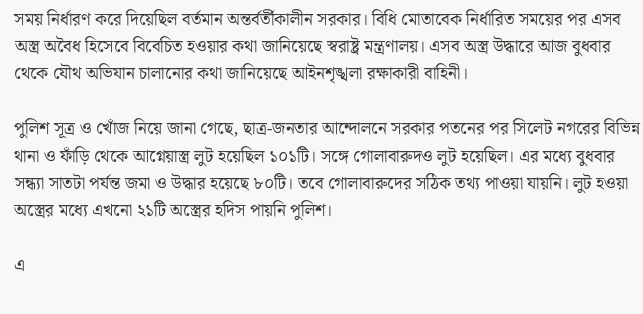সময় নির্ধারণ করে দিয়েছিল বর্তমান অন্তর্বর্তীকালীন সরকার। বিধি মোতাবেক নির্ধারিত সময়ের পর এসব অস্ত্র অবৈধ হিসেবে বিবেচিত হওয়ার কথা জানিয়েছে স্বরাষ্ট্র মন্ত্রণালয়। এসব অস্ত্র উদ্ধারে আজ বুধবার থেকে যৌথ অভিযান চালানোর কথা জানিয়েছে আইনশৃঙ্খলা রক্ষাকারী বাহিনী।

পুলিশ সূত্র ও খোঁজ নিয়ে জানা গেছে, ছাত্র-জনতার আন্দোলনে সরকার পতনের পর সিলেট নগরের বিভিন্ন থানা ও ফাঁড়ি থেকে আগ্নেয়াস্ত্র লুট হয়েছিল ১০১টি। সঙ্গে গোলাবারুদও লুট হয়েছিল। এর মধ্যে বুধবার সন্ধ্যা সাতটা পর্যন্ত জমা ও উদ্ধার হয়েছে ৮০টি। তবে গোলাবারুদের সঠিক তথ্য পাওয়া যায়নি। লুট হওয়া অস্ত্রের মধ্যে এখনো ২১টি অস্ত্রের হদিস পায়নি পুলিশ।

এ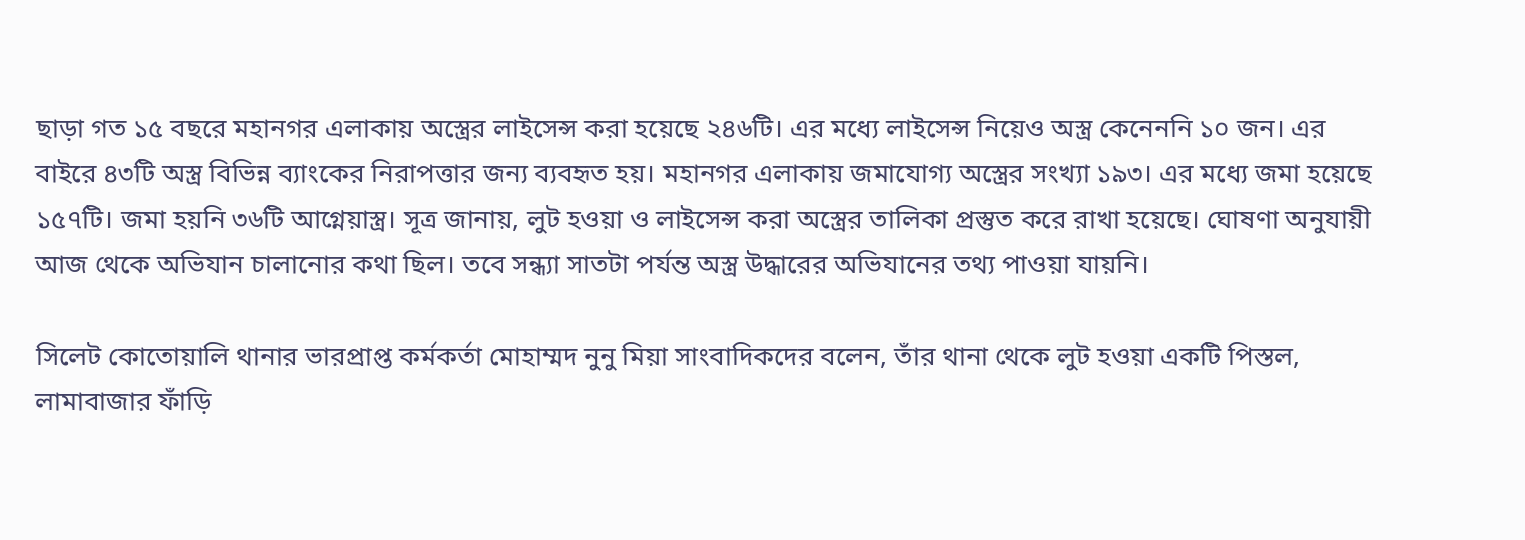ছাড়া গত ১৫ বছরে মহানগর এলাকায় অস্ত্রের লাইসেন্স করা হয়েছে ২৪৬টি। এর মধ্যে লাইসেন্স নিয়েও অস্ত্র কেনেননি ১০ জন। এর বাইরে ৪৩টি অস্ত্র বিভিন্ন ব্যাংকের নিরাপত্তার জন্য ব্যবহৃত হয়। মহানগর এলাকায় জমাযোগ্য অস্ত্রের সংখ্যা ১৯৩। এর মধ্যে জমা হয়েছে ১৫৭টি। জমা হয়নি ৩৬টি আগ্নেয়াস্ত্র। সূত্র জানায়, লুট হওয়া ও লাইসেন্স করা অস্ত্রের তালিকা প্রস্তুত করে রাখা হয়েছে। ঘোষণা অনুযায়ী আজ থেকে অভিযান চালানোর কথা ছিল। তবে সন্ধ্যা সাতটা পর্যন্ত অস্ত্র উদ্ধারের অভিযানের তথ্য পাওয়া যায়নি।

সিলেট কোতোয়ালি থানার ভারপ্রাপ্ত কর্মকর্তা মোহাম্মদ নুনু মিয়া সাংবাদিকদের বলেন, তাঁর থানা থেকে লুট হওয়া একটি পিস্তল, লামাবাজার ফাঁড়ি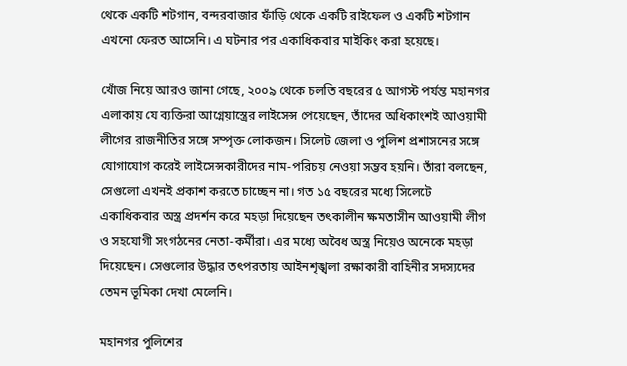থেকে একটি শটগান, বন্দরবাজার ফাঁড়ি থেকে একটি রাইফেল ও একটি শটগান এখনো ফেরত আসেনি। এ ঘটনার পর একাধিকবার মাইকিং করা হয়েছে।

খোঁজ নিয়ে আরও জানা গেছে, ২০০৯ থেকে চলতি বছরের ৫ আগস্ট পর্যন্ত মহানগর এলাকায় যে ব্যক্তিরা আগ্নেয়াস্ত্রের লাইসেন্স পেয়েছেন, তাঁদের অধিকাংশই আওয়ামী লীগের রাজনীতির সঙ্গে সম্পৃক্ত লোকজন। সিলেট জেলা ও পুলিশ প্রশাসনের সঙ্গে যোগাযোগ করেই লাইসেন্সকারীদের নাম-পরিচয় নেওয়া সম্ভব হয়নি। তাঁরা বলছেন, সেগুলো এখনই প্রকাশ করতে চাচ্ছেন না। গত ১৫ বছরের মধ্যে সিলেটে একাধিকবার অস্ত্র প্রদর্শন করে মহড়া দিয়েছেন তৎকালীন ক্ষমতাসীন আওয়ামী লীগ ও সহযোগী সংগঠনের নেতা-কর্মীরা। এর মধ্যে অবৈধ অস্ত্র নিয়েও অনেকে মহড়া দিয়েছেন। সেগুলোর উদ্ধার তৎপরতায় আইনশৃঙ্খলা রক্ষাকারী বাহিনীর সদস্যদের তেমন ভূমিকা দেখা মেলেনি।

মহানগর পুলিশের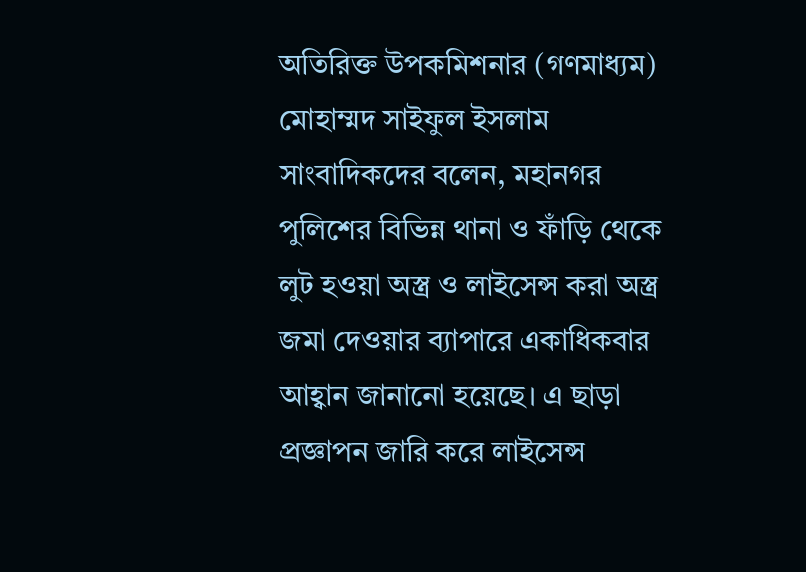অতিরিক্ত উপকমিশনার (গণমাধ্যম) মোহাম্মদ সাইফুল ইসলাম সাংবাদিকদের বলেন, মহানগর পুলিশের বিভিন্ন থানা ও ফাঁড়ি থেকে লুট হওয়া অস্ত্র ও লাইসেন্স করা অস্ত্র জমা দেওয়ার ব্যাপারে একাধিকবার আহ্বান জানানো হয়েছে। এ ছাড়া প্রজ্ঞাপন জারি করে লাইসেন্স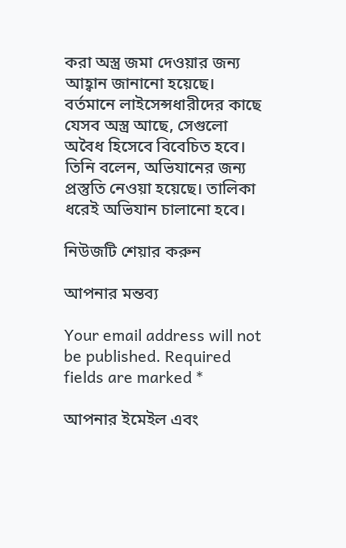করা অস্ত্র জমা দেওয়ার জন্য আহ্বান জানানো হয়েছে। বর্তমানে লাইসেন্সধারীদের কাছে যেসব অস্ত্র আছে, সেগুলো অবৈধ হিসেবে বিবেচিত হবে। তিনি বলেন, অভিযানের জন্য প্রস্তুতি নেওয়া হয়েছে। তালিকা ধরেই অভিযান চালানো হবে।

নিউজটি শেয়ার করুন

আপনার মন্তব্য

Your email address will not be published. Required fields are marked *

আপনার ইমেইল এবং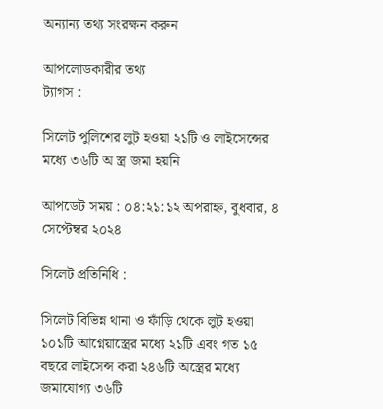অন্যান্য তথ্য সংরক্ষন করুন

আপলোডকারীর তথ্য
ট্যাগস :

সিলেট পুলিশের লুট হওয়া ২১টি ও লাইসেন্সের মধ্যে ৩৬টি অ স্ত্র জমা হয়নি

আপডেট সময় : ০৪:২১:১২ অপরাহ্ন, বুধবার, ৪ সেপ্টেম্বর ২০২৪

সিলেট প্রতিনিধি :

সিলেট বিভিন্ন থানা ও ফাঁড়ি থেকে লুট হওয়া ১০১টি আগ্নেয়াস্ত্রের মধ্যে ২১টি এবং গত ১৫ বছরে লাইসেন্স করা ২৪৬টি অস্ত্রের মধ্যে জমাযোগ্য ৩৬টি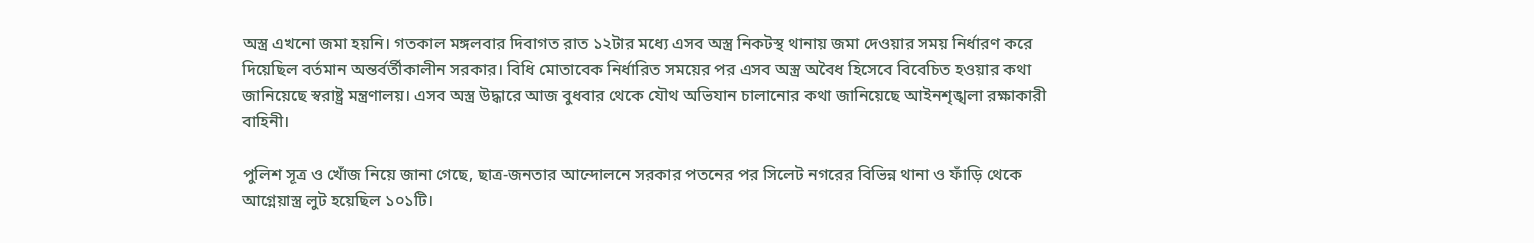অস্ত্র এখনো জমা হয়নি। গতকাল মঙ্গলবার দিবাগত রাত ১২টার মধ্যে এসব অস্ত্র নিকটস্থ থানায় জমা দেওয়ার সময় নির্ধারণ করে দিয়েছিল বর্তমান অন্তর্বর্তীকালীন সরকার। বিধি মোতাবেক নির্ধারিত সময়ের পর এসব অস্ত্র অবৈধ হিসেবে বিবেচিত হওয়ার কথা জানিয়েছে স্বরাষ্ট্র মন্ত্রণালয়। এসব অস্ত্র উদ্ধারে আজ বুধবার থেকে যৌথ অভিযান চালানোর কথা জানিয়েছে আইনশৃঙ্খলা রক্ষাকারী বাহিনী।

পুলিশ সূত্র ও খোঁজ নিয়ে জানা গেছে, ছাত্র-জনতার আন্দোলনে সরকার পতনের পর সিলেট নগরের বিভিন্ন থানা ও ফাঁড়ি থেকে আগ্নেয়াস্ত্র লুট হয়েছিল ১০১টি।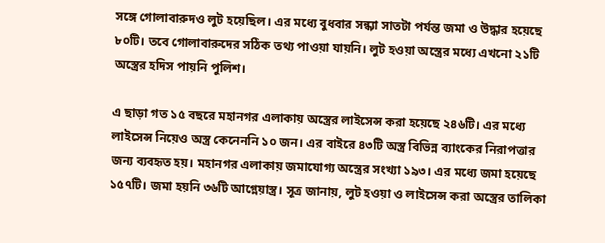সঙ্গে গোলাবারুদও লুট হয়েছিল। এর মধ্যে বুধবার সন্ধ্যা সাতটা পর্যন্ত জমা ও উদ্ধার হয়েছে ৮০টি। তবে গোলাবারুদের সঠিক তথ্য পাওয়া যায়নি। লুট হওয়া অস্ত্রের মধ্যে এখনো ২১টি অস্ত্রের হদিস পায়নি পুলিশ।

এ ছাড়া গত ১৫ বছরে মহানগর এলাকায় অস্ত্রের লাইসেন্স করা হয়েছে ২৪৬টি। এর মধ্যে লাইসেন্স নিয়েও অস্ত্র কেনেননি ১০ জন। এর বাইরে ৪৩টি অস্ত্র বিভিন্ন ব্যাংকের নিরাপত্তার জন্য ব্যবহৃত হয়। মহানগর এলাকায় জমাযোগ্য অস্ত্রের সংখ্যা ১৯৩। এর মধ্যে জমা হয়েছে ১৫৭টি। জমা হয়নি ৩৬টি আগ্নেয়াস্ত্র। সূত্র জানায়, লুট হওয়া ও লাইসেন্স করা অস্ত্রের তালিকা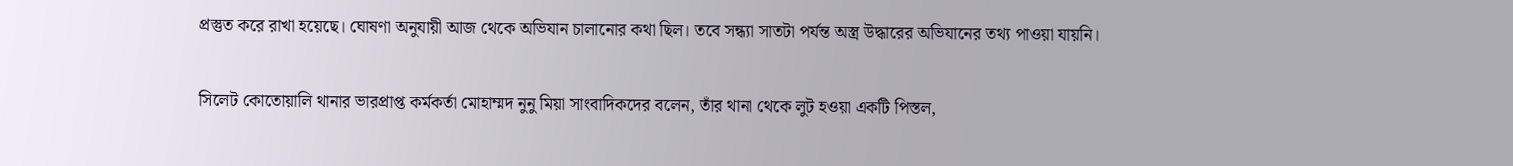প্রস্তুত করে রাখা হয়েছে। ঘোষণা অনুযায়ী আজ থেকে অভিযান চালানোর কথা ছিল। তবে সন্ধ্যা সাতটা পর্যন্ত অস্ত্র উদ্ধারের অভিযানের তথ্য পাওয়া যায়নি।

সিলেট কোতোয়ালি থানার ভারপ্রাপ্ত কর্মকর্তা মোহাম্মদ নুনু মিয়া সাংবাদিকদের বলেন, তাঁর থানা থেকে লুট হওয়া একটি পিস্তল,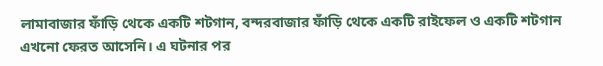লামাবাজার ফাঁড়ি থেকে একটি শটগান, বন্দরবাজার ফাঁড়ি থেকে একটি রাইফেল ও একটি শটগান এখনো ফেরত আসেনি। এ ঘটনার পর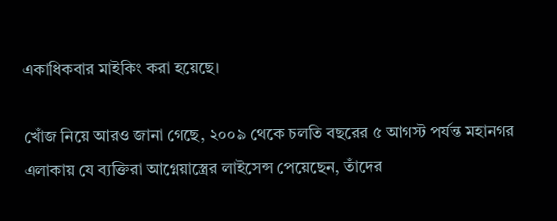একাধিকবার মাইকিং করা হয়েছে।

খোঁজ নিয়ে আরও জানা গেছে, ২০০৯ থেকে চলতি বছরের ৫ আগস্ট পর্যন্ত মহানগর এলাকায় যে ব্যক্তিরা আগ্নেয়াস্ত্রের লাইসেন্স পেয়েছেন, তাঁদের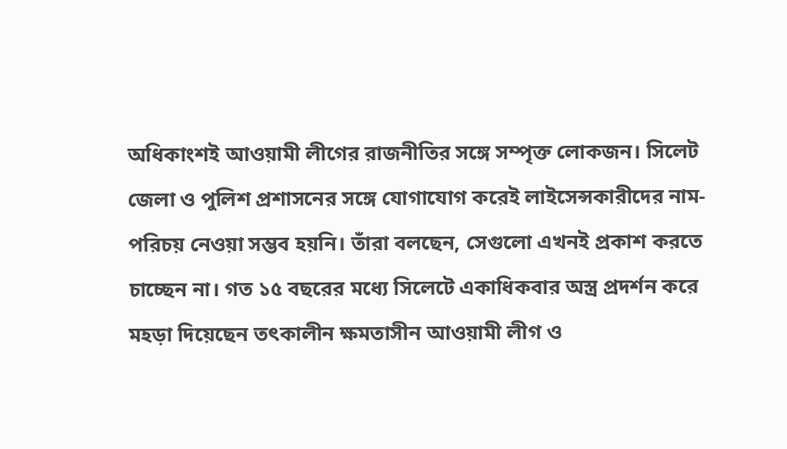অধিকাংশই আওয়ামী লীগের রাজনীতির সঙ্গে সম্পৃক্ত লোকজন। সিলেট জেলা ও পুলিশ প্রশাসনের সঙ্গে যোগাযোগ করেই লাইসেন্সকারীদের নাম-পরিচয় নেওয়া সম্ভব হয়নি। তাঁরা বলছেন, সেগুলো এখনই প্রকাশ করতে চাচ্ছেন না। গত ১৫ বছরের মধ্যে সিলেটে একাধিকবার অস্ত্র প্রদর্শন করে মহড়া দিয়েছেন তৎকালীন ক্ষমতাসীন আওয়ামী লীগ ও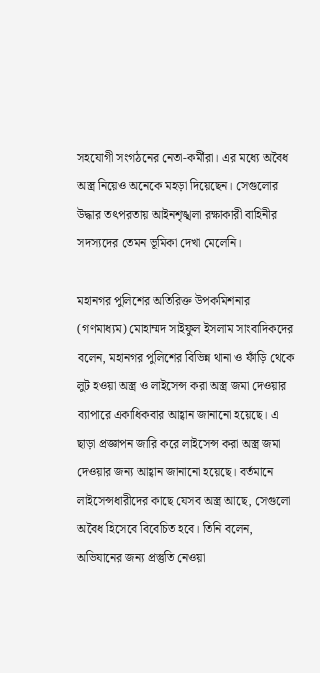সহযোগী সংগঠনের নেতা-কর্মীরা। এর মধ্যে অবৈধ অস্ত্র নিয়েও অনেকে মহড়া দিয়েছেন। সেগুলোর উদ্ধার তৎপরতায় আইনশৃঙ্খলা রক্ষাকারী বাহিনীর সদস্যদের তেমন ভূমিকা দেখা মেলেনি।

মহানগর পুলিশের অতিরিক্ত উপকমিশনার (গণমাধ্যম) মোহাম্মদ সাইফুল ইসলাম সাংবাদিকদের বলেন, মহানগর পুলিশের বিভিন্ন থানা ও ফাঁড়ি থেকে লুট হওয়া অস্ত্র ও লাইসেন্স করা অস্ত্র জমা দেওয়ার ব্যাপারে একাধিকবার আহ্বান জানানো হয়েছে। এ ছাড়া প্রজ্ঞাপন জারি করে লাইসেন্স করা অস্ত্র জমা দেওয়ার জন্য আহ্বান জানানো হয়েছে। বর্তমানে লাইসেন্সধারীদের কাছে যেসব অস্ত্র আছে, সেগুলো অবৈধ হিসেবে বিবেচিত হবে। তিনি বলেন, অভিযানের জন্য প্রস্তুতি নেওয়া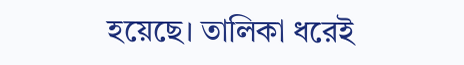হয়েছে। তালিকা ধরেই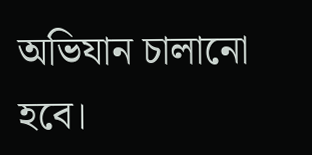অভিযান চালানো হবে।